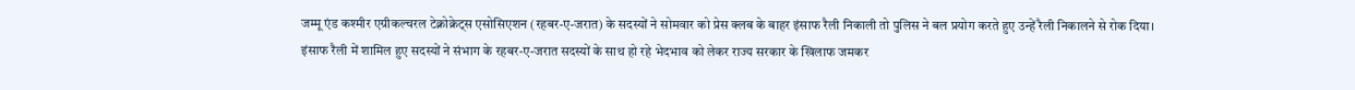जम्मू एंड कश्मीर एग्रीकल्चरल टेक्नोक्रेट्स एसोसिएशन (रहबर-ए-जरात) के सदस्यों ने सोमवार को प्रेस क्लब के बाहर इंसाफ रैली निकाली तो पुलिस ने बल प्रयोग करते हुए उन्हें रैली निकालने से रोक दिया।
इंसाफ रैली में शामिल हुए सदस्यों ने संभाग के रहबर-ए-जरात सदस्यों के साथ हो रहे भेदभाव को लेकर राज्य सरकार के खिलाफ जमकर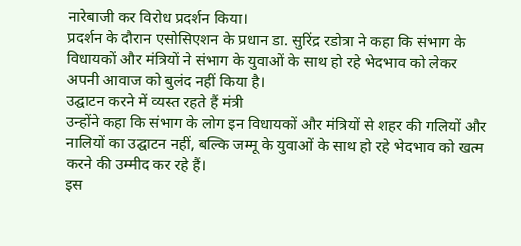नारेबाजी कर विरोध प्रदर्शन किया।
प्रदर्शन के दौरान एसोसिएशन के प्रधान डा. सुरिंद्र रडोत्रा ने कहा कि संभाग के विधायकों और मंत्रियों ने संभाग के युवाओं के साथ हो रहे भेदभाव को लेकर अपनी आवाज को बुलंद नहीं किया है।
उद्घाटन करने में व्यस्त रहते हैं मंत्री
उन्होंने कहा कि संभाग के लोग इन विधायकों और मंत्रियों से शहर की गलियों और नालियों का उद्घाटन नहीं, बल्कि जम्मू के युवाओं के साथ हो रहे भेदभाव को खत्म करने की उम्मीद कर रहे हैं।
इस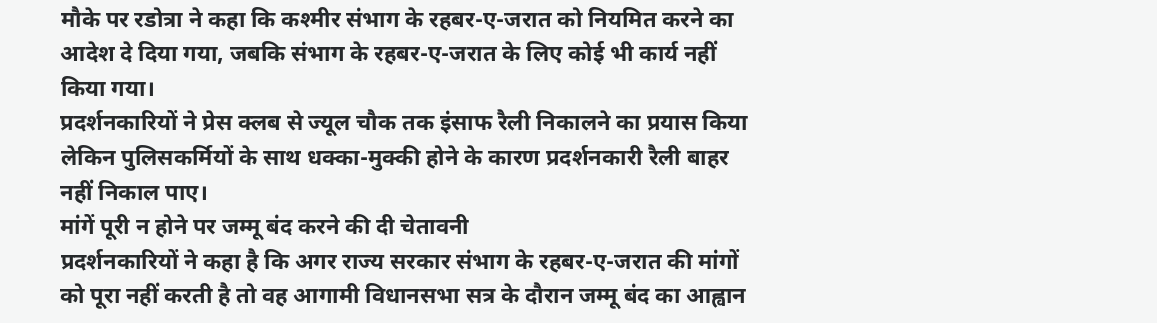मौके पर रडोत्रा ने कहा कि कश्मीर संभाग के रहबर-ए-जरात को नियमित करने का आदेश दे दिया गया, जबकि संभाग के रहबर-ए-जरात के लिए कोई भी कार्य नहीं किया गया।
प्रदर्शनकारियों ने प्रेस क्लब से ज्यूल चौक तक इंसाफ रैली निकालने का प्रयास किया लेकिन पुलिसकर्मियों के साथ धक्का-मुक्की होने के कारण प्रदर्शनकारी रैली बाहर नहीं निकाल पाए।
मांगें पूरी न होने पर जम्मू बंद करने की दी चेतावनी
प्रदर्शनकारियों ने कहा है कि अगर राज्य सरकार संभाग के रहबर-ए-जरात की मांगों को पूरा नहीं करती है तो वह आगामी विधानसभा सत्र के दौरान जम्मू बंद का आह्वान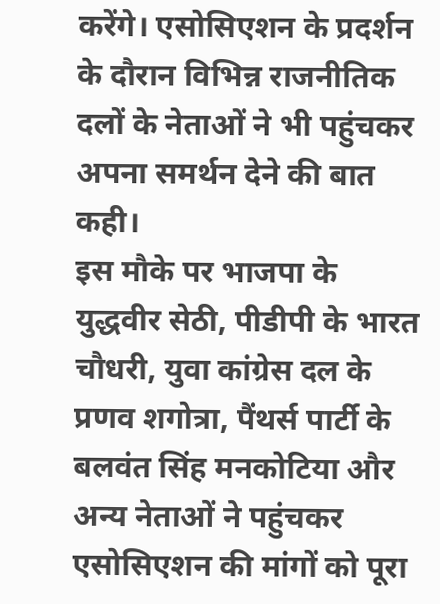करेंगे। एसोसिएशन के प्रदर्शन के दौरान विभिन्न राजनीतिक दलों के नेताओं ने भी पहुंचकर अपना समर्थन देने की बात कही।
इस मौके पर भाजपा के युद्धवीर सेठी, पीडीपी के भारत चौधरी, युवा कांग्रेस दल के प्रणव शगोत्रा, पैंथर्स पार्टी के बलवंत सिंह मनकोटिया और अन्य नेताओं ने पहुंचकर एसोसिएशन की मांगों को पूरा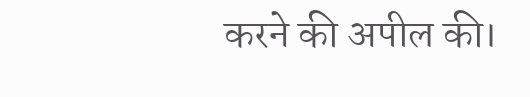करने की अपील की।